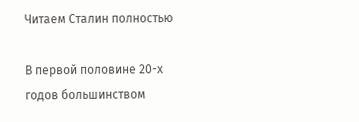Читаем Сталин полностью

В первой половине 20-х годов большинством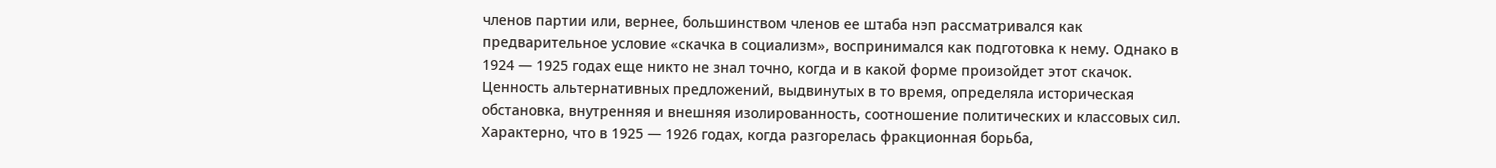членов партии или, вернее, большинством членов ее штаба нэп рассматривался как предварительное условие «скачка в социализм», воспринимался как подготовка к нему. Однако в 1924 — 1925 годах еще никто не знал точно, когда и в какой форме произойдет этот скачок. Ценность альтернативных предложений, выдвинутых в то время, определяла историческая обстановка, внутренняя и внешняя изолированность, соотношение политических и классовых сил. Характерно, что в 1925 — 1926 годах, когда разгорелась фракционная борьба,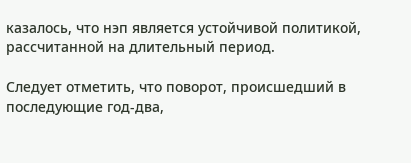казалось, что нэп является устойчивой политикой, рассчитанной на длительный период.

Следует отметить, что поворот, происшедший в последующие год-два,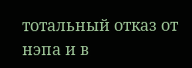тотальный отказ от нэпа и в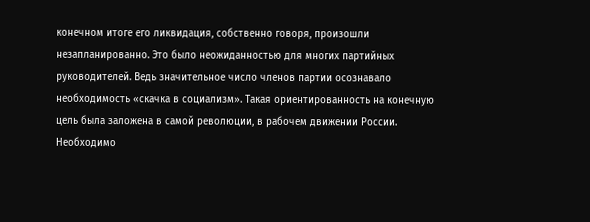конечном итоге его ликвидация, собственно говоря, произошли незапланированно. Это было неожиданностью для многих партийных руководителей. Ведь значительное число членов партии осознавало необходимость «скачка в социализм». Такая ориентированность на конечную цель была заложена в самой революции, в рабочем движении России. Необходимо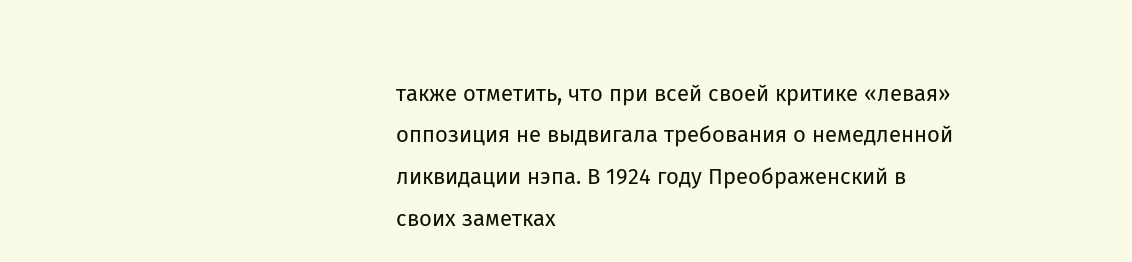также отметить, что при всей своей критике «левая» оппозиция не выдвигала требования о немедленной ликвидации нэпа. В 1924 году Преображенский в своих заметках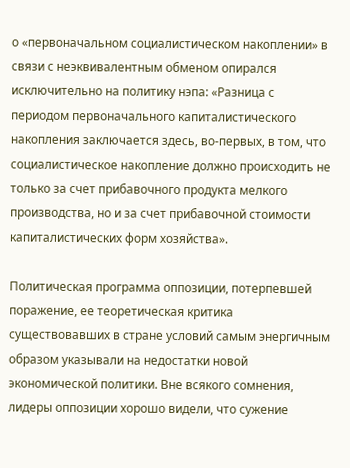о «первоначальном социалистическом накоплении» в связи с неэквивалентным обменом опирался исключительно на политику нэпа: «Разница с периодом первоначального капиталистического накопления заключается здесь, во-первых, в том, что социалистическое накопление должно происходить не только за счет прибавочного продукта мелкого производства, но и за счет прибавочной стоимости капиталистических форм хозяйства».

Политическая программа оппозиции, потерпевшей поражение, ее теоретическая критика существовавших в стране условий самым энергичным образом указывали на недостатки новой экономической политики. Вне всякого сомнения, лидеры оппозиции хорошо видели, что сужение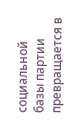социальной базы партии превращается в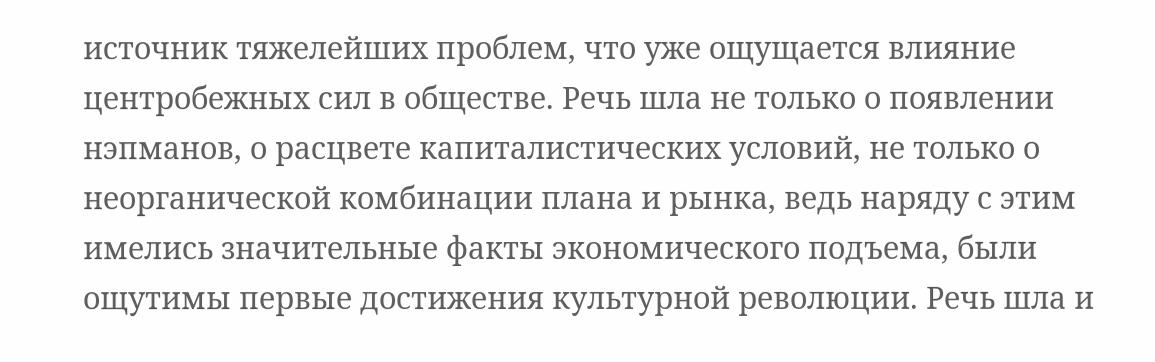источник тяжелейших проблем, что уже ощущается влияние центробежных сил в обществе. Речь шла не только о появлении нэпманов, о расцвете капиталистических условий, не только о неорганической комбинации плана и рынка, ведь наряду с этим имелись значительные факты экономического подъема, были ощутимы первые достижения культурной революции. Речь шла и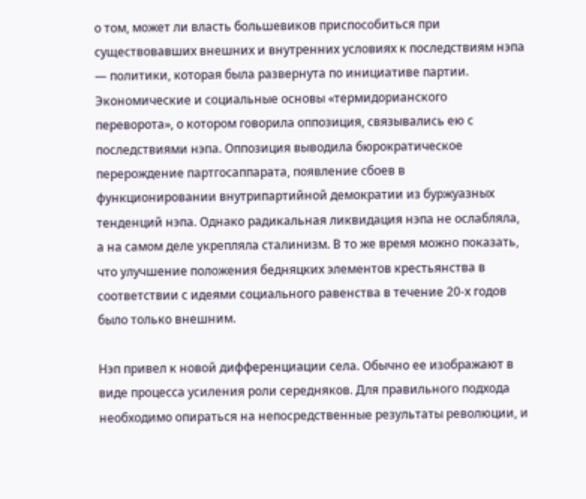о том, может ли власть большевиков приспособиться при существовавших внешних и внутренних условиях к последствиям нэпа — политики, которая была развернута по инициативе партии. Экономические и социальные основы «термидорианского переворота», о котором говорила оппозиция, связывались ею с последствиями нэпа. Оппозиция выводила бюрократическое перерождение партгосаппарата, появление сбоев в функционировании внутрипартийной демократии из буржуазных тенденций нэпа. Однако радикальная ликвидация нэпа не ослабляла, а на самом деле укрепляла сталинизм. В то же время можно показать, что улучшение положения бедняцких элементов крестьянства в соответствии с идеями социального равенства в течение 20-х годов было только внешним.

Нэп привел к новой дифференциации села. Обычно ее изображают в виде процесса усиления роли середняков. Для правильного подхода необходимо опираться на непосредственные результаты революции, и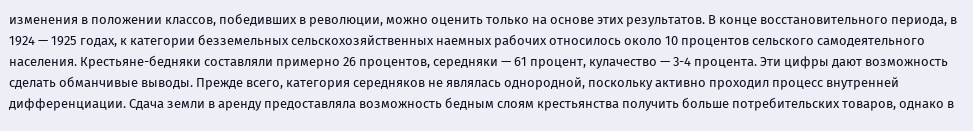изменения в положении классов, победивших в революции, можно оценить только на основе этих результатов. В конце восстановительного периода, в 1924 — 1925 годах, к категории безземельных сельскохозяйственных наемных рабочих относилось около 10 процентов сельского самодеятельного населения. Крестьяне-бедняки составляли примерно 26 процентов, середняки — 61 процент, кулачество — 3-4 процента. Эти цифры дают возможность сделать обманчивые выводы. Прежде всего, категория середняков не являлась однородной, поскольку активно проходил процесс внутренней дифференциации. Сдача земли в аренду предоставляла возможность бедным слоям крестьянства получить больше потребительских товаров, однако в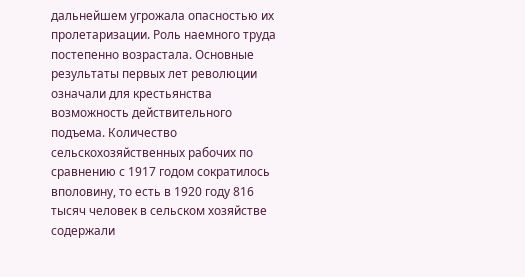дальнейшем угрожала опасностью их пролетаризации. Роль наемного труда постепенно возрастала. Основные результаты первых лет революции означали для крестьянства возможность действительного подъема. Количество сельскохозяйственных рабочих по сравнению с 1917 годом сократилось вполовину, то есть в 1920 году 816 тысяч человек в сельском хозяйстве содержали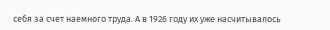себя за счет наемного труда. А в 1926 году их уже насчитывалось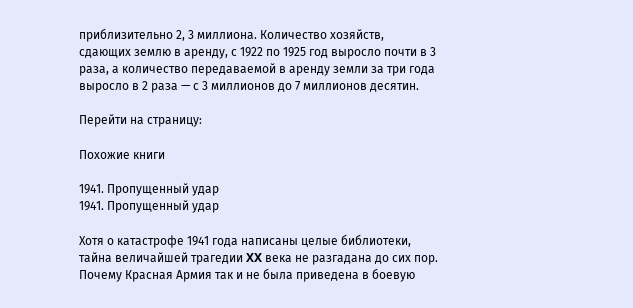приблизительно 2, 3 миллиона. Количество хозяйств, сдающих землю в аренду, с 1922 по 1925 год выросло почти в 3 раза, а количество передаваемой в аренду земли за три года выросло в 2 раза — с 3 миллионов до 7 миллионов десятин.

Перейти на страницу:

Похожие книги

1941. Пропущенный удар
1941. Пропущенный удар

Хотя о катастрофе 1941 года написаны целые библиотеки, тайна величайшей трагедии XX века не разгадана до сих пор. Почему Красная Армия так и не была приведена в боевую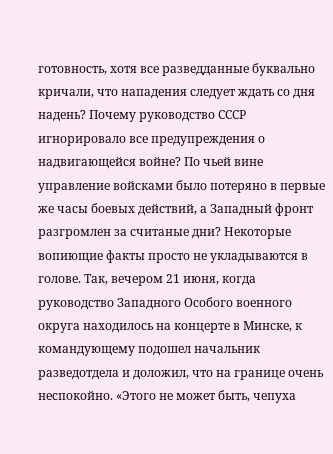готовность, хотя все разведданные буквально кричали, что нападения следует ждать со дня надень? Почему руководство СССР игнорировало все предупреждения о надвигающейся войне? По чьей вине управление войсками было потеряно в первые же часы боевых действий, а Западный фронт разгромлен за считаные дни? Некоторые вопиющие факты просто не укладываются в голове. Так, вечером 21 июня, когда руководство Западного Особого военного округа находилось на концерте в Минске, к командующему подошел начальник разведотдела и доложил, что на границе очень неспокойно. «Этого не может быть, чепуха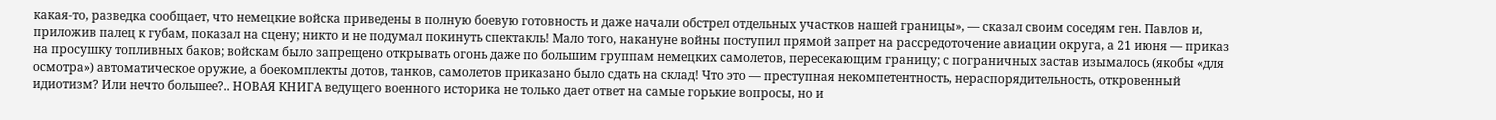какая-то, разведка сообщает, что немецкие войска приведены в полную боевую готовность и даже начали обстрел отдельных участков нашей границы», — сказал своим соседям ген. Павлов и, приложив палец к губам, показал на сцену; никто и не подумал покинуть спектакль! Мало того, накануне войны поступил прямой запрет на рассредоточение авиации округа, а 21 июня — приказ на просушку топливных баков; войскам было запрещено открывать огонь даже по большим группам немецких самолетов, пересекающим границу; с пограничных застав изымалось (якобы «для осмотра») автоматическое оружие, а боекомплекты дотов, танков, самолетов приказано было сдать на склад! Что это — преступная некомпетентность, нераспорядительность, откровенный идиотизм? Или нечто большее?.. НОВАЯ КНИГА ведущего военного историка не только дает ответ на самые горькие вопросы, но и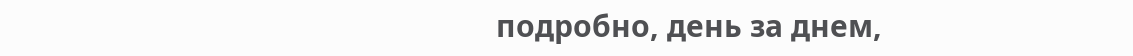подробно, день за днем,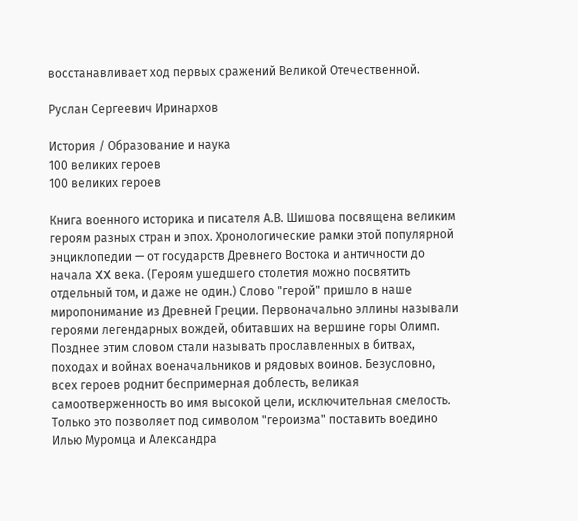восстанавливает ход первых сражений Великой Отечественной.

Руслан Сергеевич Иринархов

История / Образование и наука
100 великих героев
100 великих героев

Книга военного историка и писателя А.В. Шишова посвящена великим героям разных стран и эпох. Хронологические рамки этой популярной энциклопедии — от государств Древнего Востока и античности до начала XX века. (Героям ушедшего столетия можно посвятить отдельный том, и даже не один.) Слово "герой" пришло в наше миропонимание из Древней Греции. Первоначально эллины называли героями легендарных вождей, обитавших на вершине горы Олимп. Позднее этим словом стали называть прославленных в битвах, походах и войнах военачальников и рядовых воинов. Безусловно, всех героев роднит беспримерная доблесть, великая самоотверженность во имя высокой цели, исключительная смелость. Только это позволяет под символом "героизма" поставить воедино Илью Муромца и Александра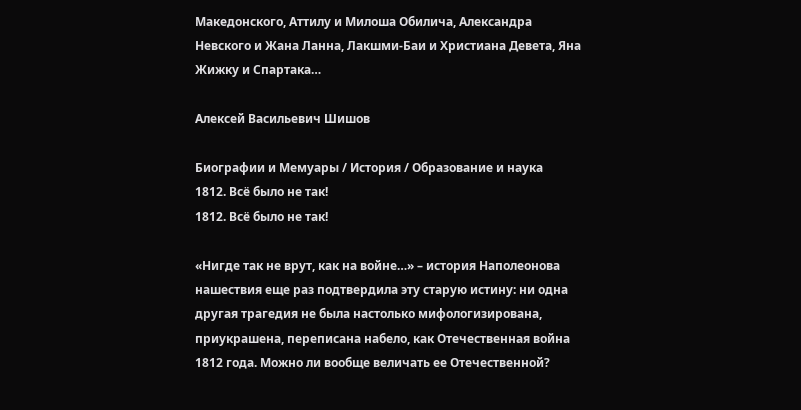Македонского, Аттилу и Милоша Обилича, Александра Невского и Жана Ланна, Лакшми-Баи и Христиана Девета, Яна Жижку и Спартака…

Алексей Васильевич Шишов

Биографии и Мемуары / История / Образование и наука
1812. Всё было не так!
1812. Всё было не так!

«Нигде так не врут, как на войне…» – история Наполеонова нашествия еще раз подтвердила эту старую истину: ни одна другая трагедия не была настолько мифологизирована, приукрашена, переписана набело, как Отечественная война 1812 года. Можно ли вообще величать ее Отечественной?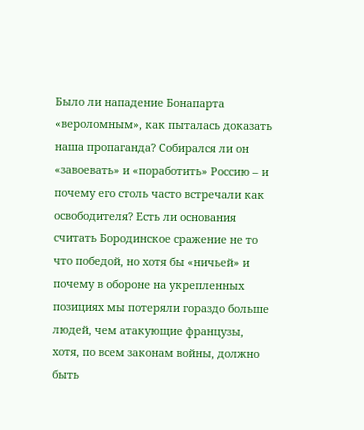Было ли нападение Бонапарта «вероломным», как пыталась доказать наша пропаганда? Собирался ли он «завоевать» и «поработить» Россию – и почему его столь часто встречали как освободителя? Есть ли основания считать Бородинское сражение не то что победой, но хотя бы «ничьей» и почему в обороне на укрепленных позициях мы потеряли гораздо больше людей, чем атакующие французы, хотя, по всем законам войны, должно быть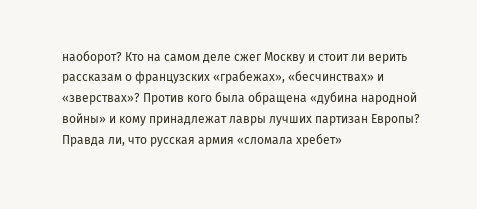наоборот? Кто на самом деле сжег Москву и стоит ли верить рассказам о французских «грабежах», «бесчинствах» и «зверствах»? Против кого была обращена «дубина народной войны» и кому принадлежат лавры лучших партизан Европы? Правда ли, что русская армия «сломала хребет»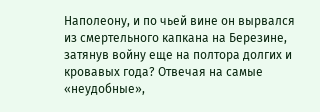Наполеону, и по чьей вине он вырвался из смертельного капкана на Березине, затянув войну еще на полтора долгих и кровавых года? Отвечая на самые «неудобные»,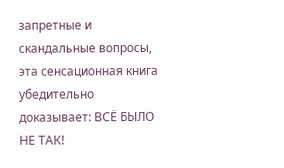запретные и скандальные вопросы, эта сенсационная книга убедительно доказывает: ВСЁ БЫЛО НЕ ТАК!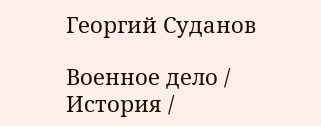Георгий Суданов

Военное дело / История /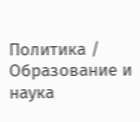Политика / Образование и наука